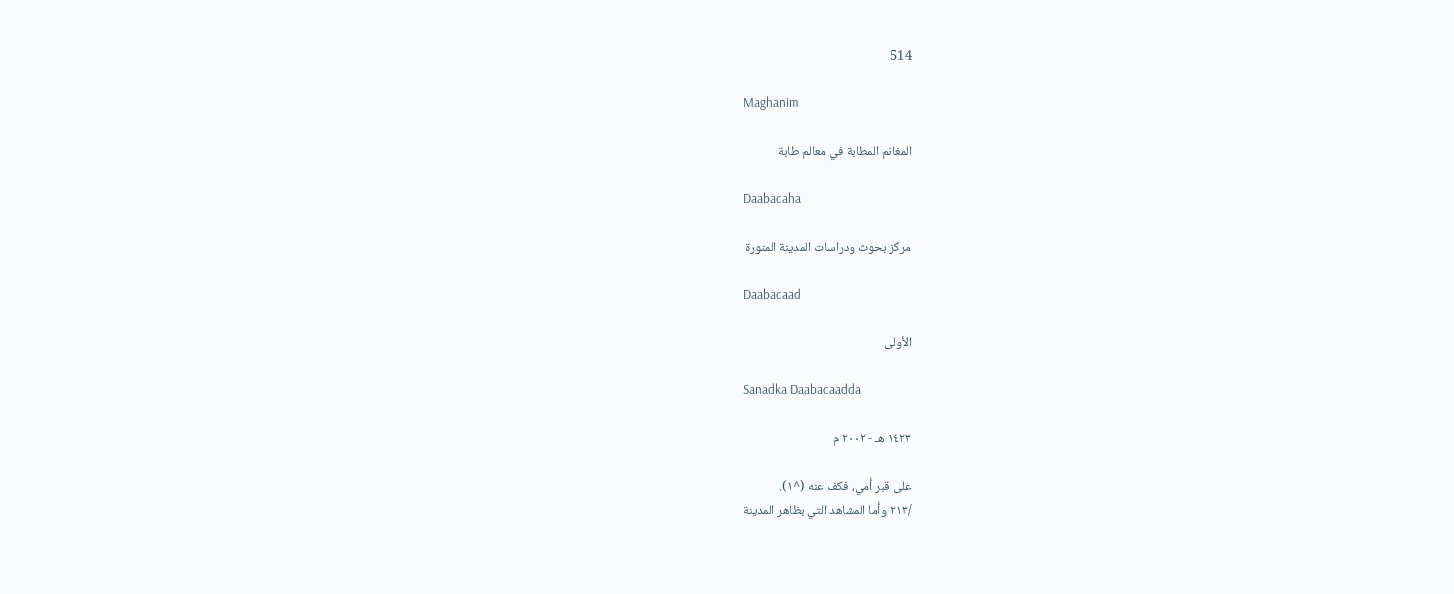514

Maghanim

المغانم المطابة في معالم طابة

Daabacaha

مركز بحوث ودراسات المدينة المنورة

Daabacaad

الأولى

Sanadka Daabacaadda

١٤٢٣ هـ - ٢٠٠٢ م

على قبر أمي، فكف عنه (^١).
/٢١٣ وأما المشاهد التي بظاهر المدينة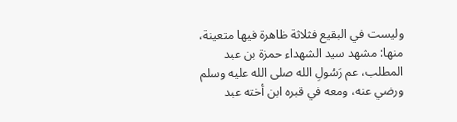وليست في البقيع فثلاثة ظاهرة فيها متعينة، منها: مشهد سيد الشهداء حمزة بن عبد المطلب، عم رَسُولِ الله صلى الله عليه وسلم ورضي عنه، ومعه في قبره ابن أخته عبد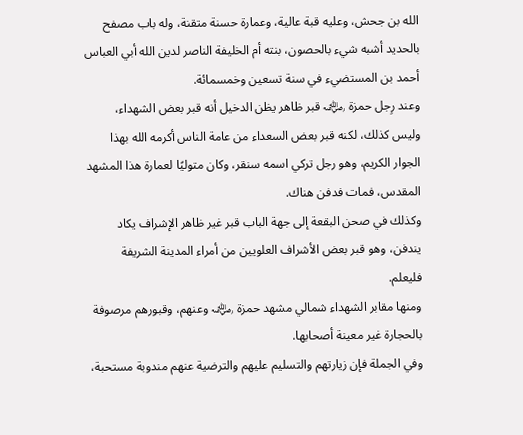الله بن جحش، وعليه قبة عالية، وعمارة حسنة متقنة، وله باب مصفح بالحديد أشبه شيء بالحصون، بنته أم الخليفة الناصر لدين الله أبي العباس أحمد بن المستضيء في سنة تسعين وخمسمائة.
وعند رِجل حمزة ﵁ قبر ظاهر يظن الدخيل أنه قبر بعض الشهداء، وليس كذلك، لكنه قبر بعض السعداء من عامة الناس أكرمه الله بهذا الجوار الكريم، وهو رجل تركي اسمه سنقر، وكان متوليًا لعمارة هذا المشهد المقدس، فمات فدفن هناك.
وكذلك في صحن البقعة إلى جهة الباب قبر غير ظاهر الإشراف يكاد يندفن، وهو قبر بعض الأشراف العلويين من أمراء المدينة الشريفة فليعلم.
ومنها مقابر الشهداء شمالي مشهد حمزة ﵁ وعنهم، وقبورهم مرصوفة بالحجارة غير معينة أصحابها.
وفي الجملة فإن زيارتهم والتسليم عليهم والترضية عنهم مندوبة مستحبة،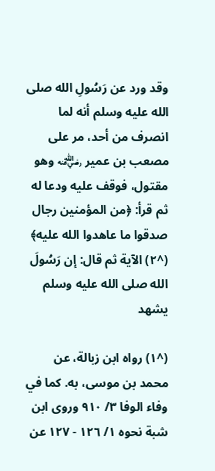وقد ورد عن رَسُولِ الله صلى الله عليه وسلم أنه لما انصرف من أحد، مر على مصعب بن عمير ﵁ وهو مقتول، فوقف عليه ودعا له ثم قرأ: ﴿من المؤمنين رجال صدقوا ما عاهدوا الله عليه﴾ (^٢) الآية ثم قال: إن رَسُولَ الله صلى الله عليه وسلم يشهد

(^١) رواه ابن زبالة، عن محمد بن موسى، به. كما في وفاء الوفا ٣/ ٩١٠ وروى ابن شبة نحوه ١/ ١٢٦ - ١٢٧ عن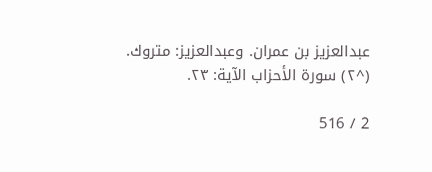عبدالعزيز بن عمران. وعبدالعزيز: متروك.
(^٢) سورة الأحزاب الآية: ٢٣.

2 / 516